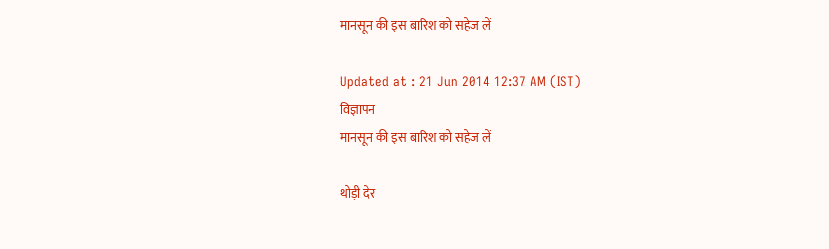मानसून की इस बारिश को सहेज लें

Updated at : 21 Jun 2014 12:37 AM (IST)
विज्ञापन
मानसून की इस बारिश को सहेज लें

थोड़ी देर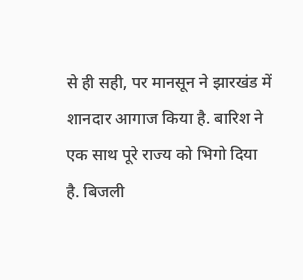से ही सही, पर मानसून ने झारखंड में शानदार आगाज किया है. बारिश ने एक साथ पूरे राज्य को भिगो दिया है. बिजली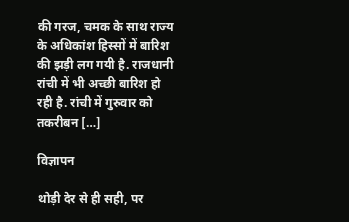की गरज, चमक के साथ राज्य के अधिकांश हिस्सों में बारिश की झड़ी लग गयी है. राजधानी रांची में भी अच्छी बारिश हो रही है. रांची में गुरुवार को तकरीबन […]

विज्ञापन

थोड़ी देर से ही सही, पर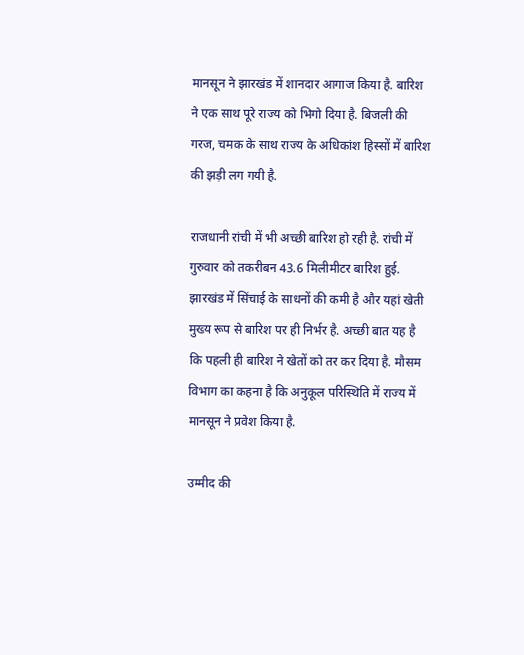मानसून ने झारखंड में शानदार आगाज किया है. बारिश ने एक साथ पूरे राज्य को भिगो दिया है. बिजली की गरज, चमक के साथ राज्य के अधिकांश हिस्सों में बारिश की झड़ी लग गयी है.

राजधानी रांची में भी अच्छी बारिश हो रही है. रांची में गुरुवार को तकरीबन 43.6 मिलीमीटर बारिश हुई. झारखंड में सिंचाई के साधनों की कमी है और यहां खेती मुख्य रूप से बारिश पर ही निर्भर है. अच्छी बात यह है कि पहली ही बारिश ने खेतों को तर कर दिया है. मौसम विभाग का कहना है कि अनुकूल परिस्थिति में राज्य में मानसून ने प्रवेश किया है.

उम्मीद की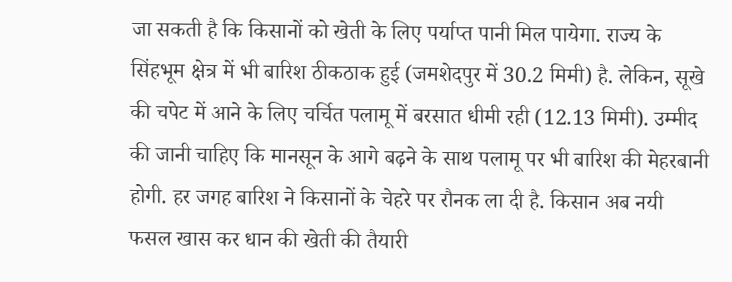जा सकती है कि किसानों को खेती के लिए पर्याप्त पानी मिल पायेगा. राज्य के सिंहभूम क्षेत्र में भी बारिश ठीकठाक हुई (जमशेदपुर में 30.2 मिमी) है. लेकिन, सूखे की चपेट में आने के लिए चर्चित पलामू में बरसात धीमी रही (12.13 मिमी). उम्मीद की जानी चाहिए कि मानसून के आगे बढ़ने के साथ पलामू पर भी बारिश की मेहरबानी होगी. हर जगह बारिश ने किसानों के चेहरे पर रौनक ला दी है. किसान अब नयी फसल खास कर धान की खेती की तैयारी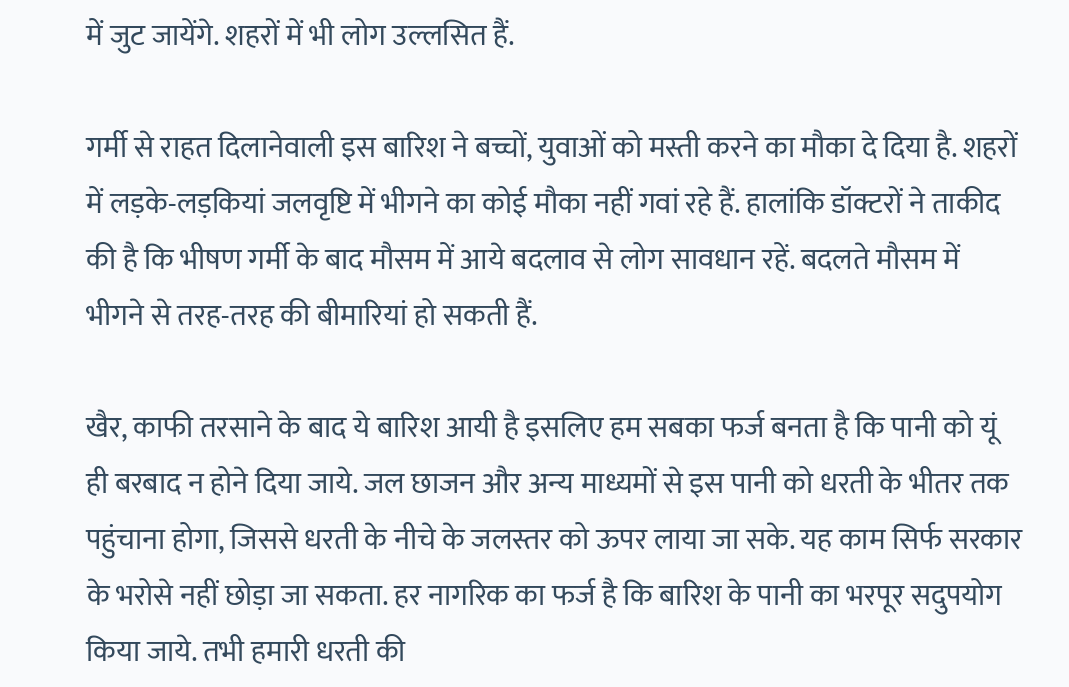में जुट जायेंगे. शहरों में भी लोग उल्लसित हैं.

गर्मी से राहत दिलानेवाली इस बारिश ने बच्चों, युवाओं को मस्ती करने का मौका दे दिया है. शहरों में लड़के-लड़कियां जलवृष्टि में भीगने का कोई मौका नहीं गवां रहे हैं. हालांकि डॉक्टरों ने ताकीद की है कि भीषण गर्मी के बाद मौसम में आये बदलाव से लोग सावधान रहें. बदलते मौसम में भीगने से तरह-तरह की बीमारियां हो सकती हैं.

खैर, काफी तरसाने के बाद ये बारिश आयी है इसलिए हम सबका फर्ज बनता है कि पानी को यूं ही बरबाद न होने दिया जाये. जल छाजन और अन्य माध्यमों से इस पानी को धरती के भीतर तक पहुंचाना होगा, जिससे धरती के नीचे के जलस्तर को ऊपर लाया जा सके. यह काम सिर्फ सरकार के भरोसे नहीं छोड़ा जा सकता. हर नागरिक का फर्ज है कि बारिश के पानी का भरपूर सदुपयोग किया जाये. तभी हमारी धरती की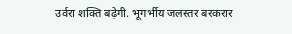उर्वरा शक्ति बढ़ेगी. भूगर्भीय जलस्तर बरकरार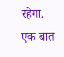रहेगा. एक बात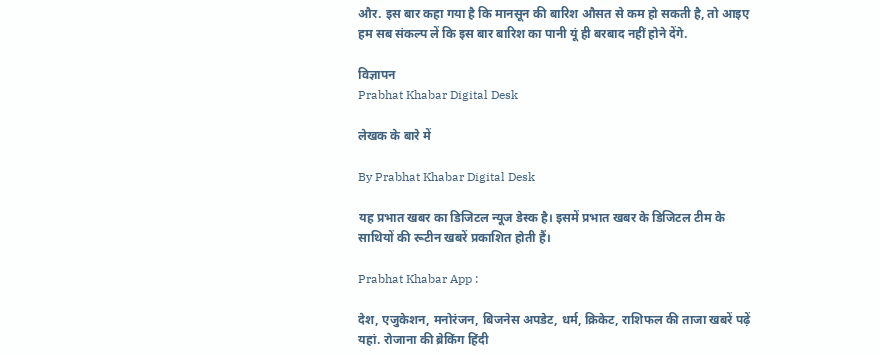और. इस बार कहा गया है कि मानसून की बारिश औसत से कम हो सकती है, तो आइए हम सब संकल्प लें कि इस बार बारिश का पानी यूं ही बरबाद नहीं होने देंगे.

विज्ञापन
Prabhat Khabar Digital Desk

लेखक के बारे में

By Prabhat Khabar Digital Desk

यह प्रभात खबर का डिजिटल न्यूज डेस्क है। इसमें प्रभात खबर के डिजिटल टीम के साथियों की रूटीन खबरें प्रकाशित होती हैं।

Prabhat Khabar App :

देश, एजुकेशन, मनोरंजन, बिजनेस अपडेट, धर्म, क्रिकेट, राशिफल की ताजा खबरें पढ़ें यहां. रोजाना की ब्रेकिंग हिंदी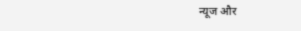न्यूज और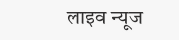लाइव न्यूज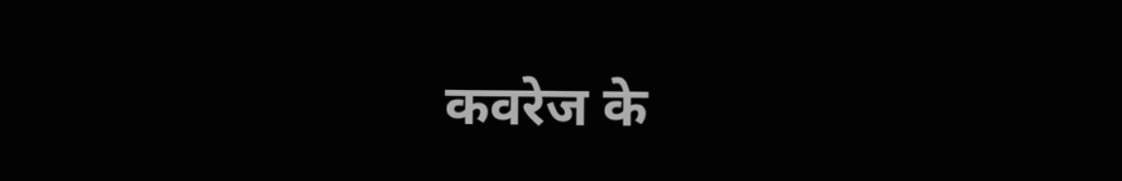कवरेज के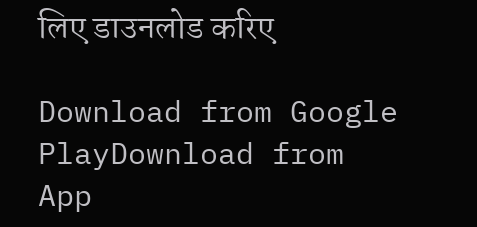लिए डाउनलोड करिए

Download from Google PlayDownload from App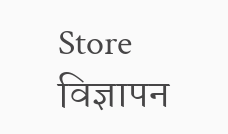Store
विज्ञापन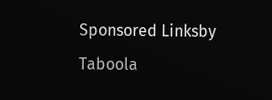Sponsored Linksby Taboola